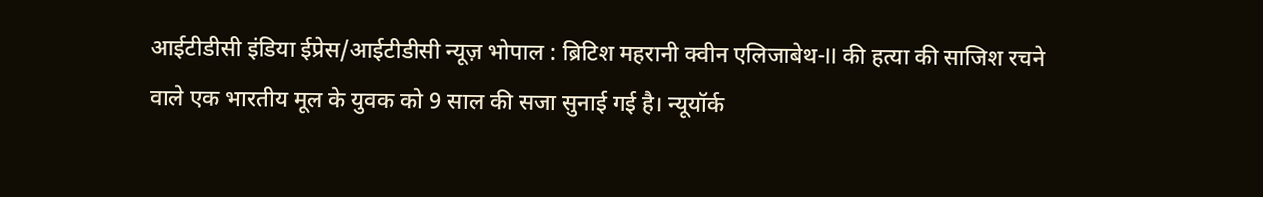आईटीडीसी इंडिया ईप्रेस/आईटीडीसी न्यूज़ भोपाल : ब्रिटिश महरानी क्वीन एलिजाबेथ-II की हत्या की साजिश रचने वाले एक भारतीय मूल के युवक को 9 साल की सजा सुनाई गई है। न्यूयॉर्क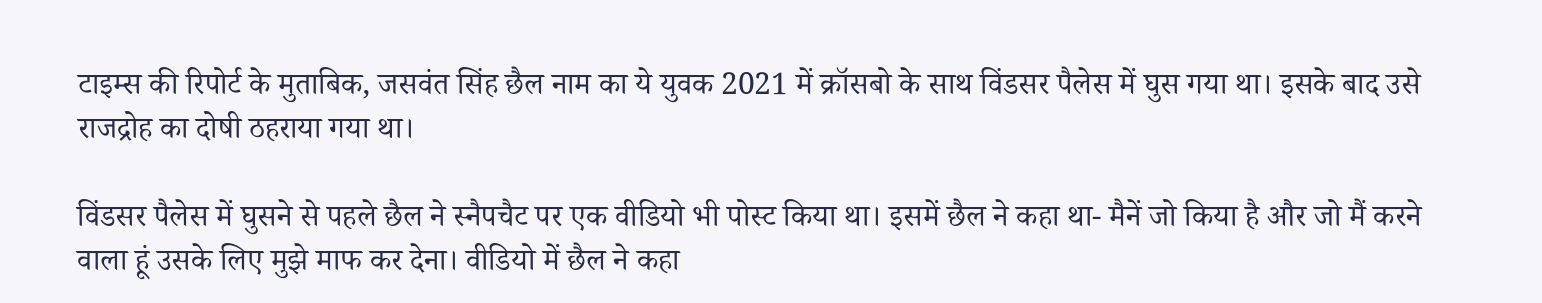टाइम्स की रिपोर्ट के मुताबिक, जसवंत सिंह छैल नाम का ये युवक 2021 में क्रॉसबो के साथ विंडसर पैलेस में घुस गया था। इसके बाद उसे राजद्रोह का दोषी ठहराया गया था।

विंडसर पैलेस में घुसने से पहले छैल ने स्नैपचैट पर एक वीडियो भी पोस्ट किया था। इसमें छैल ने कहा था- मैनें जो किया है और जो मैं करने वाला हूं उसके लिए मुझे माफ कर देना। वीडियो में छैल ने कहा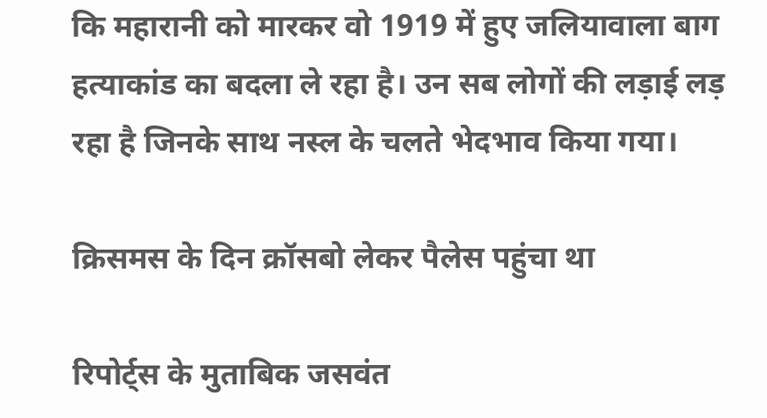कि महारानी को मारकर वो 1919 में हुए जलियावाला बाग हत्याकांड का बदला ले रहा है। उन सब लोगों की लड़ाई लड़ रहा है जिनके साथ नस्ल के चलते भेदभाव किया गया।

क्रिसमस के दिन क्रॉसबो लेकर पैलेस पहुंचा था

रिपोर्ट्स के मुताबिक जसवंत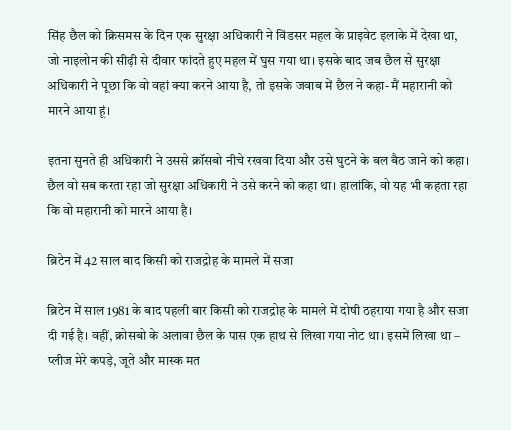सिंह छैल को क्रिसमस के दिन एक सुरक्षा अधिकारी ने विंडसर महल के प्राइवेट इलाके में देखा था, जो नाइलोन की सीढ़ी से दीवार फांदते हुए महल में घुस गया था। इसके बाद जब छैल से सुरक्षा अधिकारी ने पूछा कि वो वहां क्या करने आया है, तो इसके जवाब में छैल ने कहा- मैं महारानी को मारने आया हूं।

इतना सुनते ही अधिकारी ने उससे क्रॉसबो नीचे रखवा दिया और उसे घुटने के बल बैठ जाने को कहा। छैल वो सब करता रहा जो सुरक्षा अधिकारी ने उसे करने को कहा था। हालांकि, वो यह भी कहता रहा कि वो महारानी को मारने आया है।

ब्रिटेन में 42 साल बाद किसी को राजद्रोह के मामले में सजा

ब्रिटेन में साल 1981 के बाद पहली बार किसी को राजद्रोह के मामले में दोषी ठहराया गया है और सजा दी गई है। वहीं, क्रोसबो के अलावा छैल के पास एक हाथ से लिखा गया नोट था। इसमें लिखा था – प्लीज मेरे कपड़े, जूते और मास्क मत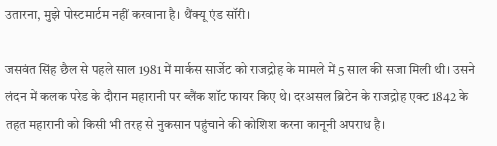उतारना, मुझे पोस्टमार्टम नहीं करवाना है। थैंक्यू एंड सॉरी।

जसवंत सिंह छैल से पहले साल 1981 में मार्कस सार्जेट को राजद्रोह के मामले में 5 साल की सजा मिली थी। उसने लंदन में कलक परेड के दौरान महारानी पर ब्लैंक शॉट फायर किए थे। दरअसल ब्रिटेन के राजद्रोह एक्ट 1842 के तहत महारानी को किसी भी तरह से नुकसान पहुंचाने की कोशिश करना कानूनी अपराध है।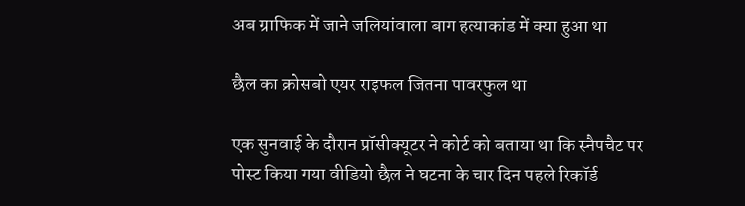अब ग्राफिक में जाने जलियांवाला बाग हत्याकांड में क्या हुआ था

छैल का क्रोसबो एयर राइफल जितना पावरफुल था

एक सुनवाई के दौरान प्रॉसीक्यूटर ने कोर्ट को बताया था कि स्नैपचैट पर पोस्ट किया गया वीडियो छैल ने घटना के चार दिन पहले रिकॉर्ड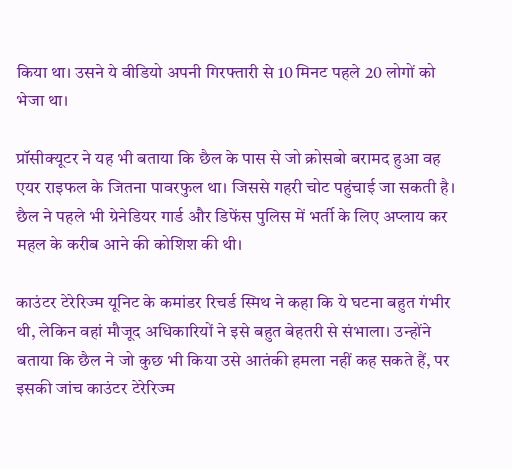किया था। उसने ये वीडियो अपनी गिरफ्तारी से 10 मिनट पहले 20 लोगों को भेजा था।

प्रॉसीक्यूटर ने यह भी बताया कि छैल के पास से जो क्रोसबो बरामद हुआ वह एयर राइफल के जितना पावरफुल था। जिससे गहरी चोट पहुंचाई जा सकती है। छैल ने पहले भी ग्रेनेडियर गार्ड और डिफेंस पुलिस में भर्ती के लिए अप्लाय कर महल के करीब आने की कोशिश की थी।

काउंटर टेरेरिज्म यूनिट के कमांडर रिचर्ड स्मिथ ने कहा कि ये घटना बहुत गंभीर थी, लेकिन वहां मौजूद अधिकारियों ने इसे बहुत बेहतरी से संभाला। उन्होंने बताया कि छैल ने जो कुछ भी किया उसे आतंकी हमला नहीं कह सकते हैं, पर इसकी जांच काउंटर टेरेरिज्म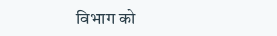विभाग को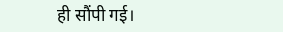ही सौंपी गई।